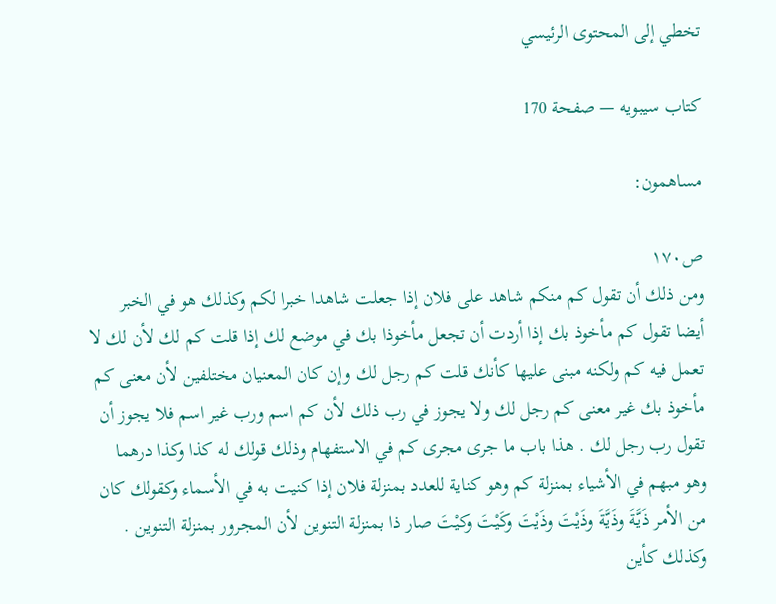تخطي إلى المحتوى الرئيسي

كتاب سيبويه — صفحة 170

مساهمون:

ص١٧٠
ومن ذلك أن تقول كم منكم شاهد على فلان إذا جعلت شاهدا خبرا لكم وكذلك هو في الخبر أيضا تقول كم مأخوذ بك إذا أردت أن تجعل مأخوذا بك في موضع لك إذا قلت كم لك لأن لك لا تعمل فيه كم ولكنه مبنى عليها كأنك قلت كم رجل لك وإن كان المعنيان مختلفين لأن معنى كم مأخوذ بك غير معنى كم رجل لك ولا يجوز في رب ذلك لأن كم اسم ورب غير اسم فلا يجوز أن تقول رب رجل لك . هذا باب ما جرى مجرى كم في الاستفهام وذلك قولك له كذا وكذا درهما وهو مبهم في الأشياء بمنزلة كم وهو كناية للعدد بمنزلة فلان إذا كنيت به في الأسماء وكقولك كان من الأمر ذَيَّةَ وذَيَّةَ وذَيْتَ وذَيْتَ وكَيْتَ وكيْتَ صار ذا بمنزلة التنوين لأن المجرور بمنزلة التنوين . وكذلك كأين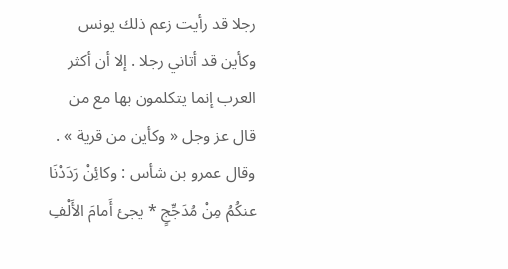رجلا قد رأيت زعم ذلك يونس وكأين قد أتاني رجلا . إلا أن أكثر العرب إنما يتكلمون بها مع من قال عز وجل « وكأين من قرية » . وقال عمرو بن شأس : وكائِنْ رَدَدْنَا عنكُمُ مِنْ مُدَجِّجٍ * يجئ أَمامَ الأَلْفِ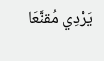يَرْدِي مُقنَّعَا